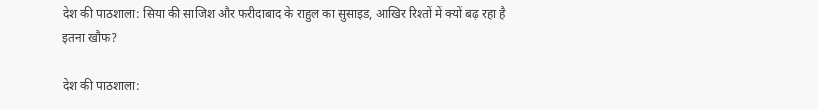देश की पाठशाला: सिया की साजिश और फरीदाबाद के राहुल का सुसाइड, आखिर रिश्तों में क्यों बढ़ रहा है इतना खौफ?

देश की पाठशाला: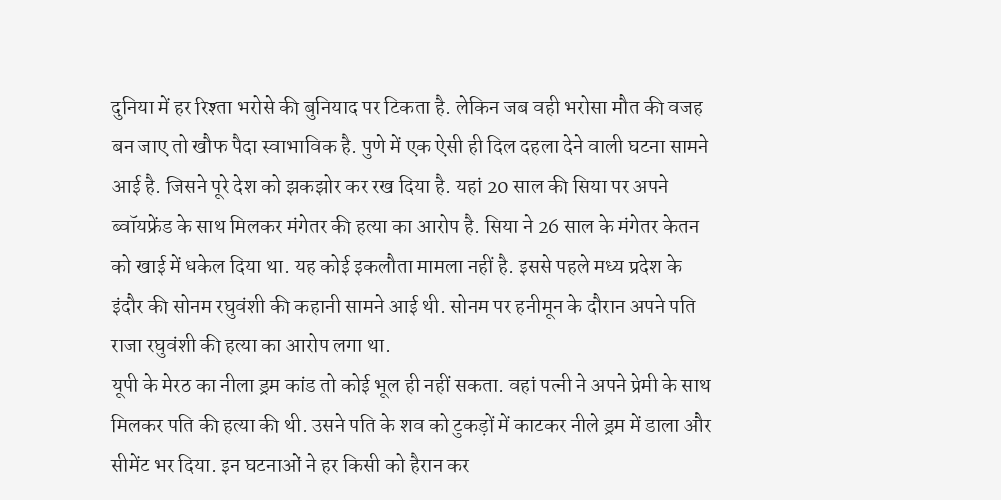दुनिया में हर रिश्ता भरोसे की बुनियाद पर टिकता है. लेकिन जब वही भरोसा मौत की वजह बन जाए तो खौफ पैदा स्वाभाविक है. पुणे में एक ऐसी ही दिल दहला देने वाली घटना सामने आई है. जिसने पूरे देश को झकझोर कर रख दिया है. यहां 20 साल की सिया पर अपने ब्वॉयफ्रेंड के साथ मिलकर मंगेतर की हत्या का आरोप है. सिया ने 26 साल के मंगेतर केतन को खाई में धकेल दिया था. यह कोई इकलौता मामला नहीं है. इससे पहले मध्य प्रदेश के इंदौर की सोनम रघुवंशी की कहानी सामने आई थी. सोनम पर हनीमून के दौरान अपने पति राजा रघुवंशी की हत्या का आरोप लगा था.
यूपी के मेरठ का नीला ड्रम कांड तो कोई भूल ही नहीं सकता. वहां पत्नी ने अपने प्रेमी के साथ मिलकर पति की हत्या की थी. उसने पति के शव को टुकड़ों में काटकर नीले ड्रम में डाला और सीमेंट भर दिया. इन घटनाओं ने हर किसी को हैरान कर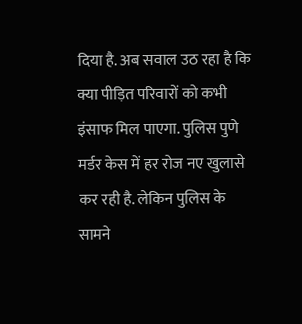दिया है. अब सवाल उठ रहा है कि क्या पीड़ित परिवारों को कभी इंसाफ मिल पाएगा. पुलिस पुणे मर्डर केस में हर रोज नए खुलासे कर रही है. लेकिन पुलिस के सामने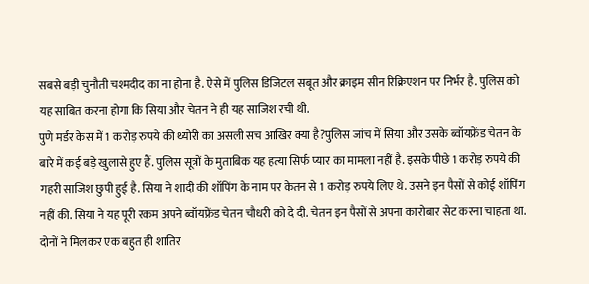सबसे बड़ी चुनौती चश्मदीद का ना होना है. ऐसे में पुलिस डिजिटल सबूत और क्राइम सीन रिक्रिएशन पर निर्भर है. पुलिस को यह साबित करना होगा कि सिया और चेतन ने ही यह साजिश रची थी.
पुणे मर्डर केस में 1 करोड़ रुपये की थ्योरी का असली सच आखिर क्या है?पुलिस जांच में सिया और उसके ब्वॉयफ्रेंड चेतन के बारे में कई बड़े खुलासे हुए हैं. पुलिस सूत्रों के मुताबिक यह हत्या सिर्फ प्यार का मामला नहीं है. इसके पीछे 1 करोड़ रुपये की गहरी साजिश छुपी हुई है. सिया ने शादी की शॉपिंग के नाम पर केतन से 1 करोड़ रुपये लिए थे. उसने इन पैसों से कोई शॉपिंग नहीं की. सिया ने यह पूरी रकम अपने ब्वॉयफ्रेंड चेतन चौधरी को दे दी. चेतन इन पैसों से अपना कारोबार सेट करना चाहता था. दोनों ने मिलकर एक बहुत ही शातिर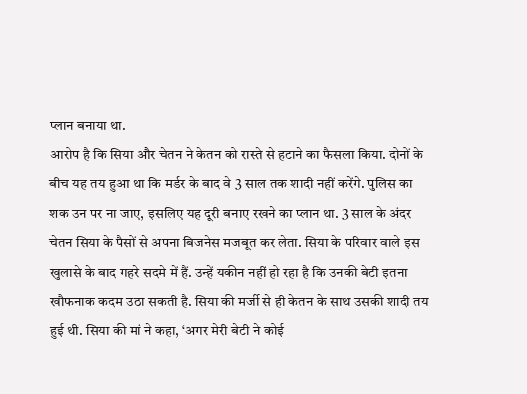प्लान बनाया था.
आरोप है कि सिया और चेतन ने केतन को रास्ते से हटाने का फैसला किया. दोनों के बीच यह तय हुआ था कि मर्डर के बाद वे 3 साल तक शादी नहीं करेंगे. पुलिस का शक उन पर ना जाए, इसलिए यह दूरी बनाए रखने का प्लान था. 3 साल के अंदर चेतन सिया के पैसों से अपना बिजनेस मजबूत कर लेता. सिया के परिवार वाले इस खुलासे के बाद गहरे सदमे में हैं. उन्हें यकीन नहीं हो रहा है कि उनकी बेटी इतना खौफनाक कदम उठा सकती है. सिया की मर्जी से ही केतन के साथ उसकी शादी तय हुई थी. सिया की मां ने कहा, ‘अगर मेरी बेटी ने कोई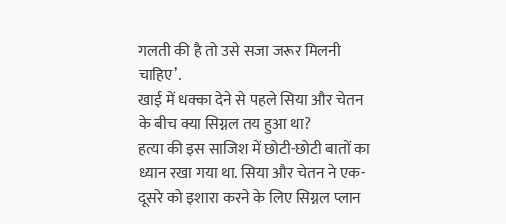गलती की है तो उसे सजा जरूर मिलनी चाहिए’.
खाई में धक्का देने से पहले सिया और चेतन के बीच क्या सिग्नल तय हुआ था?
हत्या की इस साजिश में छोटी-छोटी बातों का ध्यान रखा गया था. सिया और चेतन ने एक-दूसरे को इशारा करने के लिए सिग्नल प्लान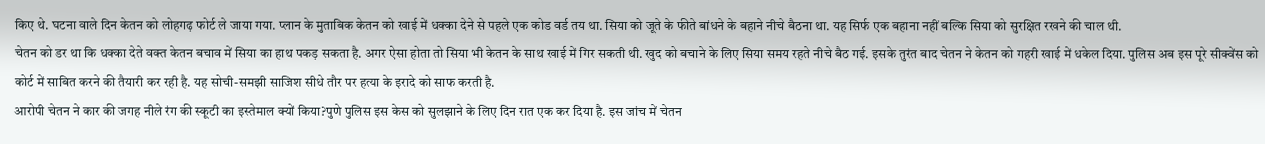किए थे. घटना वाले दिन केतन को लोहगढ़ फोर्ट ले जाया गया. प्लान के मुताबिक केतन को खाई में धक्का देने से पहले एक कोड वर्ड तय था. सिया को जूते के फीते बांधने के बहाने नीचे बैठना था. यह सिर्फ एक बहाना नहीं बल्कि सिया को सुरक्षित रखने की चाल थी.
चेतन को डर था कि धक्का देते वक्त केतन बचाव में सिया का हाथ पकड़ सकता है. अगर ऐसा होता तो सिया भी केतन के साथ खाई में गिर सकती थी. खुद को बचाने के लिए सिया समय रहते नीचे बैठ गई. इसके तुरंत बाद चेतन ने केतन को गहरी खाई में धकेल दिया. पुलिस अब इस पूरे सीक्वेंस को कोर्ट में साबित करने की तैयारी कर रही है. यह सोची-समझी साजिश सीधे तौर पर हत्या के इरादे को साफ करती है.
आरोपी चेतन ने कार की जगह नीले रंग की स्कूटी का इस्तेमाल क्यों किया?पुणे पुलिस इस केस को सुलझाने के लिए दिन रात एक कर दिया है. इस जांच में चेतन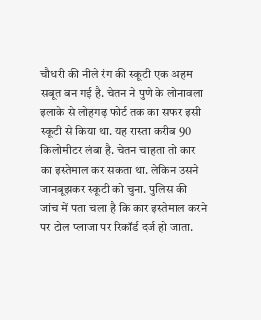चौधरी की नीले रंग की स्कूटी एक अहम सबूत बन गई है. चेतन ने पुणे के लोनावला इलाके से लोहगढ़ फोर्ट तक का सफर इसी स्कूटी से किया था. यह रास्ता करीब 90 किलोमीटर लंबा है. चेतन चाहता तो कार का इस्तेमाल कर सकता था. लेकिन उसने जानबूझकर स्कूटी को चुना. पुलिस की जांच में पता चला है कि कार इस्तेमाल करने पर टोल प्लाजा पर रिकॉर्ड दर्ज हो जाता.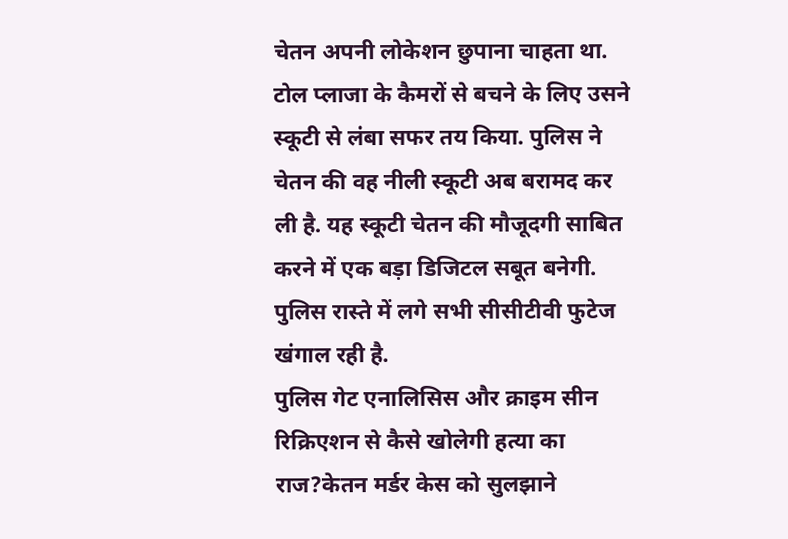चेतन अपनी लोकेशन छुपाना चाहता था. टोल प्लाजा के कैमरों से बचने के लिए उसने स्कूटी से लंबा सफर तय किया. पुलिस ने चेतन की वह नीली स्कूटी अब बरामद कर ली है. यह स्कूटी चेतन की मौजूदगी साबित करने में एक बड़ा डिजिटल सबूत बनेगी. पुलिस रास्ते में लगे सभी सीसीटीवी फुटेज खंगाल रही है.
पुलिस गेट एनालिसिस और क्राइम सीन रिक्रिएशन से कैसे खोलेगी हत्या का राज?केतन मर्डर केस को सुलझाने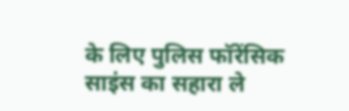के लिए पुलिस फॉरेंसिक साइंस का सहारा ले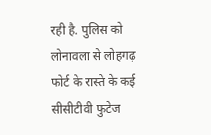रही है. पुलिस को लोनावला से लोहगढ़ फोर्ट के रास्ते के कई सीसीटीवी फुटेज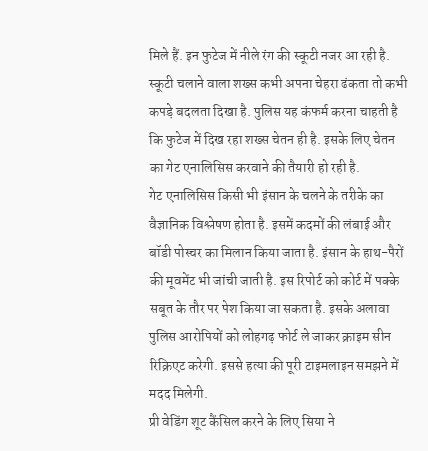मिले हैं. इन फुटेज में नीले रंग की स्कूटी नजर आ रही है. स्कूटी चलाने वाला शख्स कभी अपना चेहरा ढंकता तो कभी कपड़े बदलता दिखा है. पुलिस यह कंफर्म करना चाहती है कि फुटेज में दिख रहा शख्स चेतन ही है. इसके लिए चेतन का गेट एनालिसिस करवाने की तैयारी हो रही है.
गेट एनालिसिस किसी भी इंसान के चलने के तरीके का वैज्ञानिक विश्लेषण होता है. इसमें कदमों की लंबाई और बॉडी पोस्चर का मिलान किया जाता है. इंसान के हाथ-पैरों की मूवमेंट भी जांची जाती है. इस रिपोर्ट को कोर्ट में पक्के सबूत के तौर पर पेश किया जा सकता है. इसके अलावा पुलिस आरोपियों को लोहगढ़ फोर्ट ले जाकर क्राइम सीन रिक्रिएट करेगी. इससे हत्या की पूरी टाइमलाइन समझने में मदद मिलेगी.
प्री वेडिंग शूट कैंसिल करने के लिए सिया ने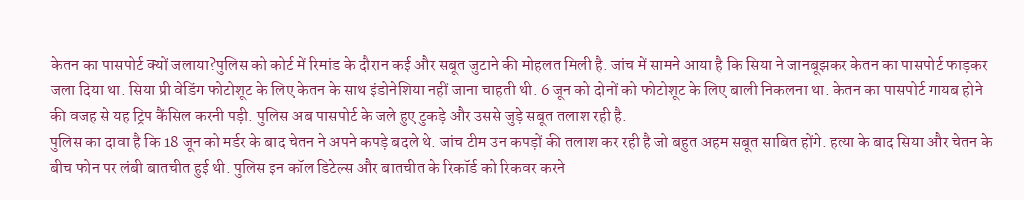केतन का पासपोर्ट क्यों जलाया?पुलिस को कोर्ट में रिमांड के दौरान कई और सबूत जुटाने की मोहलत मिली है. जांच में सामने आया है कि सिया ने जानबूझकर केतन का पासपोर्ट फाड़कर जला दिया था. सिया प्री वेडिंग फोटोशूट के लिए केतन के साथ इंडोनेशिया नहीं जाना चाहती थी. 6 जून को दोनों को फोटोशूट के लिए बाली निकलना था. केतन का पासपोर्ट गायब होने की वजह से यह ट्रिप कैंसिल करनी पड़ी. पुलिस अब पासपोर्ट के जले हुए टुकड़े और उससे जुड़े सबूत तलाश रही है.
पुलिस का दावा है कि 18 जून को मर्डर के बाद चेतन ने अपने कपड़े बदले थे. जांच टीम उन कपड़ों की तलाश कर रही है जो बहुत अहम सबूत साबित होंगे. हत्या के बाद सिया और चेतन के बीच फोन पर लंबी बातचीत हुई थी. पुलिस इन कॉल डिटेल्स और बातचीत के रिकॉर्ड को रिकवर करने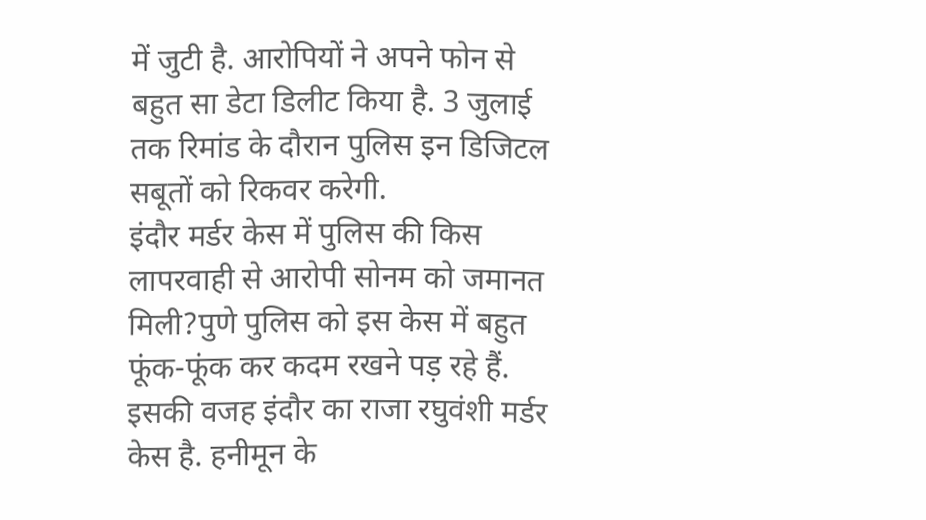में जुटी है. आरोपियों ने अपने फोन से बहुत सा डेटा डिलीट किया है. 3 जुलाई तक रिमांड के दौरान पुलिस इन डिजिटल सबूतों को रिकवर करेगी.
इंदौर मर्डर केस में पुलिस की किस लापरवाही से आरोपी सोनम को जमानत मिली?पुणे पुलिस को इस केस में बहुत फूंक-फूंक कर कदम रखने पड़ रहे हैं. इसकी वजह इंदौर का राजा रघुवंशी मर्डर केस है. हनीमून के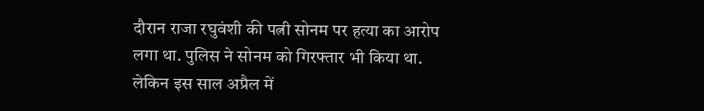दौरान राजा रघुवंशी की पत्नी सोनम पर हत्या का आरोप लगा था. पुलिस ने सोनम को गिरफ्तार भी किया था. लेकिन इस साल अप्रैल में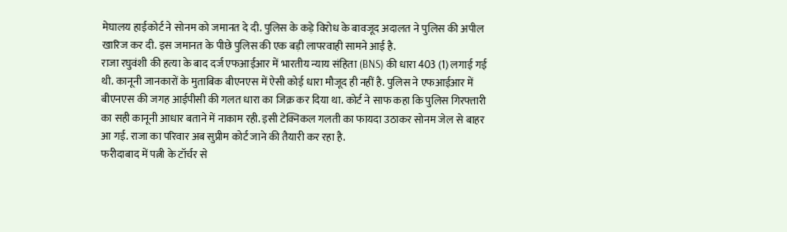मेघालय हाईकोर्ट ने सोनम को जमानत दे दी. पुलिस के कड़े विरोध के बावजूद अदालत ने पुलिस की अपील खारिज कर दी. इस जमानत के पीछे पुलिस की एक बड़ी लापरवाही सामने आई है.
राजा रघुवंशी की हत्या के बाद दर्ज एफआईआर में भारतीय न्याय संहिता (BNS) की धारा 403 (1) लगाई गई थी. कानूनी जानकारों के मुताबिक बीएनएस में ऐसी कोई धारा मौजूद ही नहीं है. पुलिस ने एफआईआर में बीएनएस की जगह आईपीसी की गलत धारा का जिक्र कर दिया था. कोर्ट ने साफ कहा कि पुलिस गिरफ्तारी का सही कानूनी आधार बताने में नाकाम रही. इसी टेक्निकल गलती का फायदा उठाकर सोनम जेल से बाहर आ गई. राजा का परिवार अब सुप्रीम कोर्ट जाने की तैयारी कर रहा है.
फरीदाबाद में पत्नी के टॉर्चर से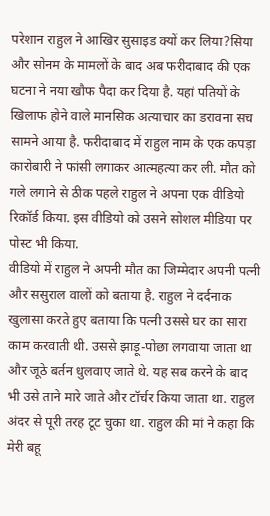परेशान राहुल ने आखिर सुसाइड क्यों कर लिया?सिया और सोनम के मामलों के बाद अब फरीदाबाद की एक घटना ने नया खौफ पैदा कर दिया है. यहां पतियों के खिलाफ होने वाले मानसिक अत्याचार का डरावना सच सामने आया है. फरीदाबाद में राहुल नाम के एक कपड़ा कारोबारी ने फांसी लगाकर आत्महत्या कर ली. मौत को गले लगाने से ठीक पहले राहुल ने अपना एक वीडियो रिकॉर्ड किया. इस वीडियो को उसने सोशल मीडिया पर पोस्ट भी किया.
वीडियो में राहुल ने अपनी मौत का जिम्मेदार अपनी पत्नी और ससुराल वालों को बताया है. राहुल ने दर्दनाक खुलासा करते हुए बताया कि पत्नी उससे घर का सारा काम करवाती थी. उससे झाड़ू-पोछा लगवाया जाता था और जूठे बर्तन धुलवाए जाते थे. यह सब करने के बाद भी उसे ताने मारे जाते और टॉर्चर किया जाता था. राहुल अंदर से पूरी तरह टूट चुका था. राहुल की मां ने कहा कि मेरी बहू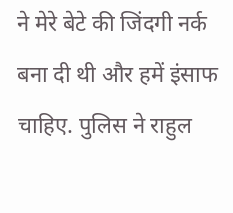ने मेरे बेटे की जिंदगी नर्क बना दी थी और हमें इंसाफ चाहिए. पुलिस ने राहुल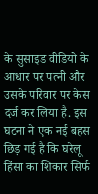के सुसाइड वीडियो के आधार पर पत्नी और उसके परिवार पर केस दर्ज कर लिया है. इस घटना ने एक नई बहस छिड़ गई है कि घरेलू हिंसा का शिकार सिर्फ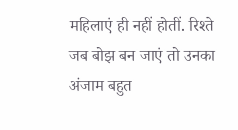महिलाएं ही नहीं होतीं. रिश्ते जब बोझ बन जाएं तो उनका अंजाम बहुत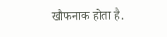खौफनाक होता है.